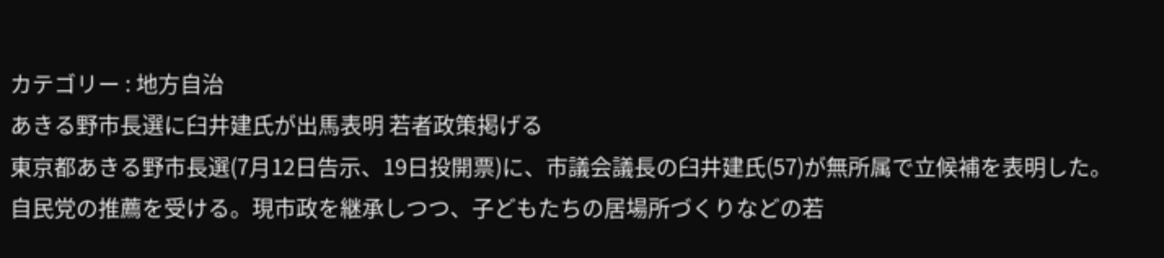カテゴリー : 地方自治
あきる野市長選に臼井建氏が出馬表明 若者政策掲げる
東京都あきる野市長選(7月12日告示、19日投開票)に、市議会議長の臼井建氏(57)が無所属で立候補を表明した。自民党の推薦を受ける。現市政を継承しつつ、子どもたちの居場所づくりなどの若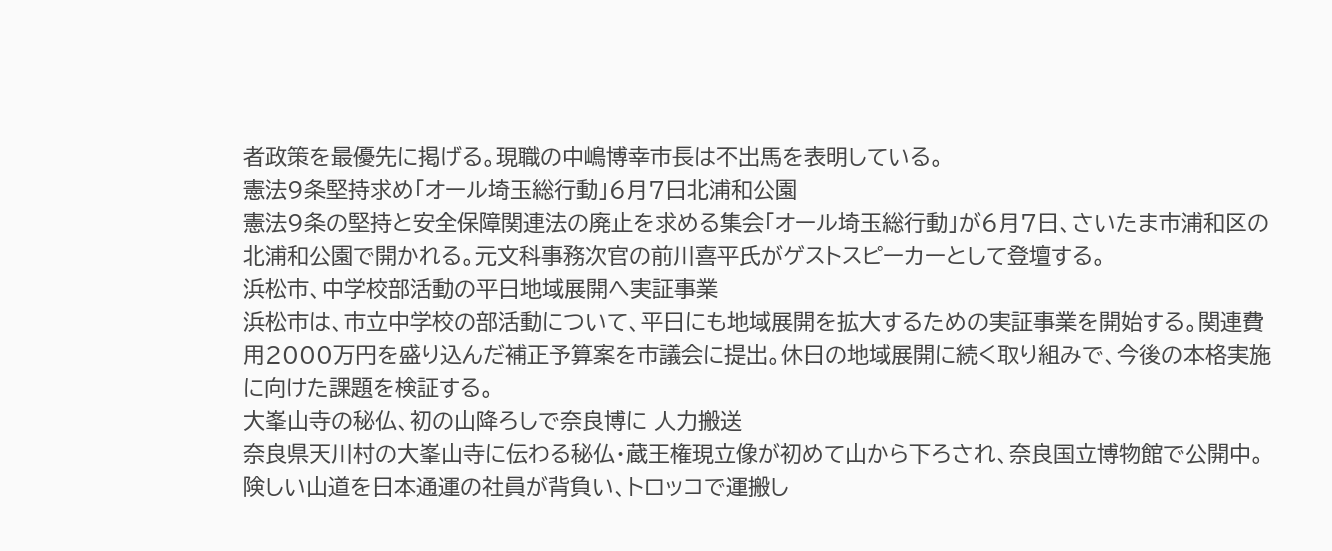者政策を最優先に掲げる。現職の中嶋博幸市長は不出馬を表明している。
憲法9条堅持求め「オール埼玉総行動」6月7日北浦和公園
憲法9条の堅持と安全保障関連法の廃止を求める集会「オール埼玉総行動」が6月7日、さいたま市浦和区の北浦和公園で開かれる。元文科事務次官の前川喜平氏がゲストスピーカーとして登壇する。
浜松市、中学校部活動の平日地域展開へ実証事業
浜松市は、市立中学校の部活動について、平日にも地域展開を拡大するための実証事業を開始する。関連費用2000万円を盛り込んだ補正予算案を市議会に提出。休日の地域展開に続く取り組みで、今後の本格実施に向けた課題を検証する。
大峯山寺の秘仏、初の山降ろしで奈良博に 人力搬送
奈良県天川村の大峯山寺に伝わる秘仏・蔵王権現立像が初めて山から下ろされ、奈良国立博物館で公開中。険しい山道を日本通運の社員が背負い、トロッコで運搬し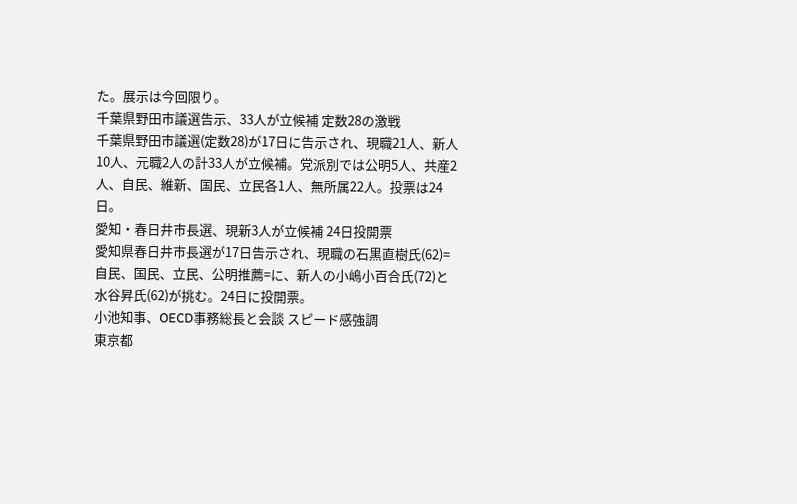た。展示は今回限り。
千葉県野田市議選告示、33人が立候補 定数28の激戦
千葉県野田市議選(定数28)が17日に告示され、現職21人、新人10人、元職2人の計33人が立候補。党派別では公明5人、共産2人、自民、維新、国民、立民各1人、無所属22人。投票は24日。
愛知・春日井市長選、現新3人が立候補 24日投開票
愛知県春日井市長選が17日告示され、現職の石黒直樹氏(62)=自民、国民、立民、公明推薦=に、新人の小嶋小百合氏(72)と水谷昇氏(62)が挑む。24日に投開票。
小池知事、OECD事務総長と会談 スピード感強調
東京都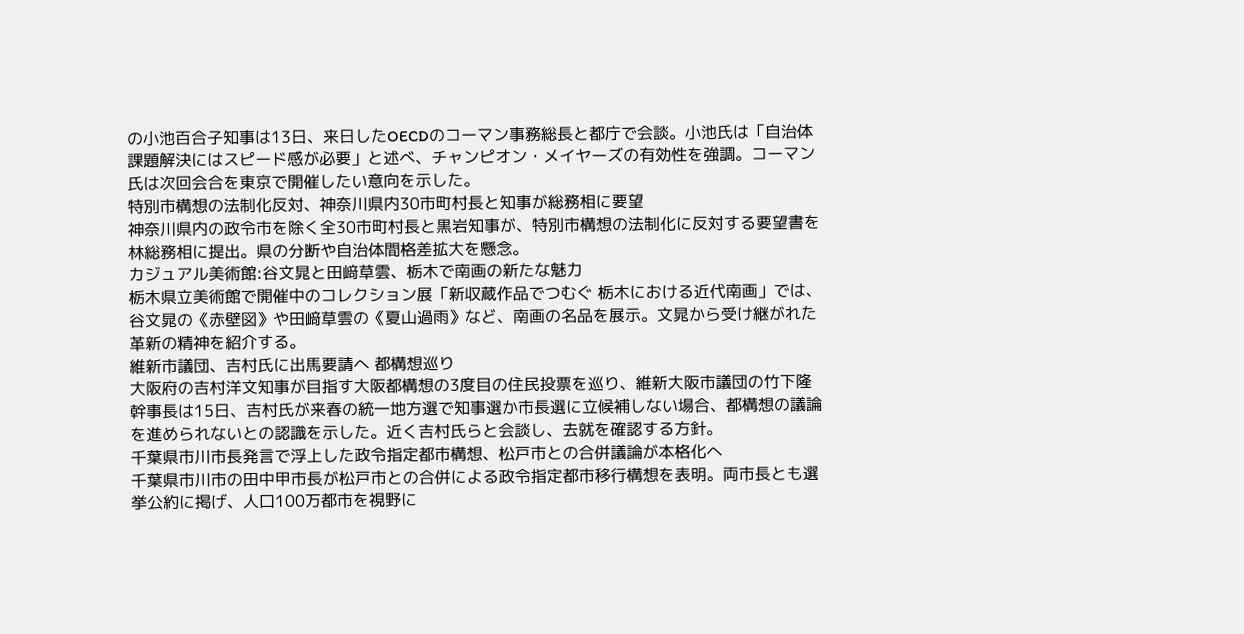の小池百合子知事は13日、来日したOECDのコーマン事務総長と都庁で会談。小池氏は「自治体課題解決にはスピード感が必要」と述べ、チャンピオン・メイヤーズの有効性を強調。コーマン氏は次回会合を東京で開催したい意向を示した。
特別市構想の法制化反対、神奈川県内30市町村長と知事が総務相に要望
神奈川県内の政令市を除く全30市町村長と黒岩知事が、特別市構想の法制化に反対する要望書を林総務相に提出。県の分断や自治体間格差拡大を懸念。
カジュアル美術館:谷文晁と田﨑草雲、栃木で南画の新たな魅力
栃木県立美術館で開催中のコレクション展「新収蔵作品でつむぐ 栃木における近代南画」では、谷文晁の《赤壁図》や田﨑草雲の《夏山過雨》など、南画の名品を展示。文晁から受け継がれた革新の精神を紹介する。
維新市議団、吉村氏に出馬要請へ 都構想巡り
大阪府の吉村洋文知事が目指す大阪都構想の3度目の住民投票を巡り、維新大阪市議団の竹下隆幹事長は15日、吉村氏が来春の統一地方選で知事選か市長選に立候補しない場合、都構想の議論を進められないとの認識を示した。近く吉村氏らと会談し、去就を確認する方針。
千葉県市川市長発言で浮上した政令指定都市構想、松戸市との合併議論が本格化へ
千葉県市川市の田中甲市長が松戸市との合併による政令指定都市移行構想を表明。両市長とも選挙公約に掲げ、人口100万都市を視野に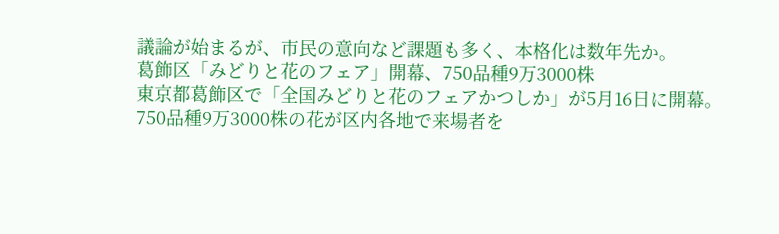議論が始まるが、市民の意向など課題も多く、本格化は数年先か。
葛飾区「みどりと花のフェア」開幕、750品種9万3000株
東京都葛飾区で「全国みどりと花のフェアかつしか」が5月16日に開幕。750品種9万3000株の花が区内各地で来場者を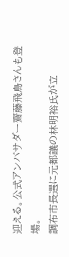迎える。公式アンバサダー齋藤飛鳥さんも登場。
調布市長選に元都議の林明裕氏が立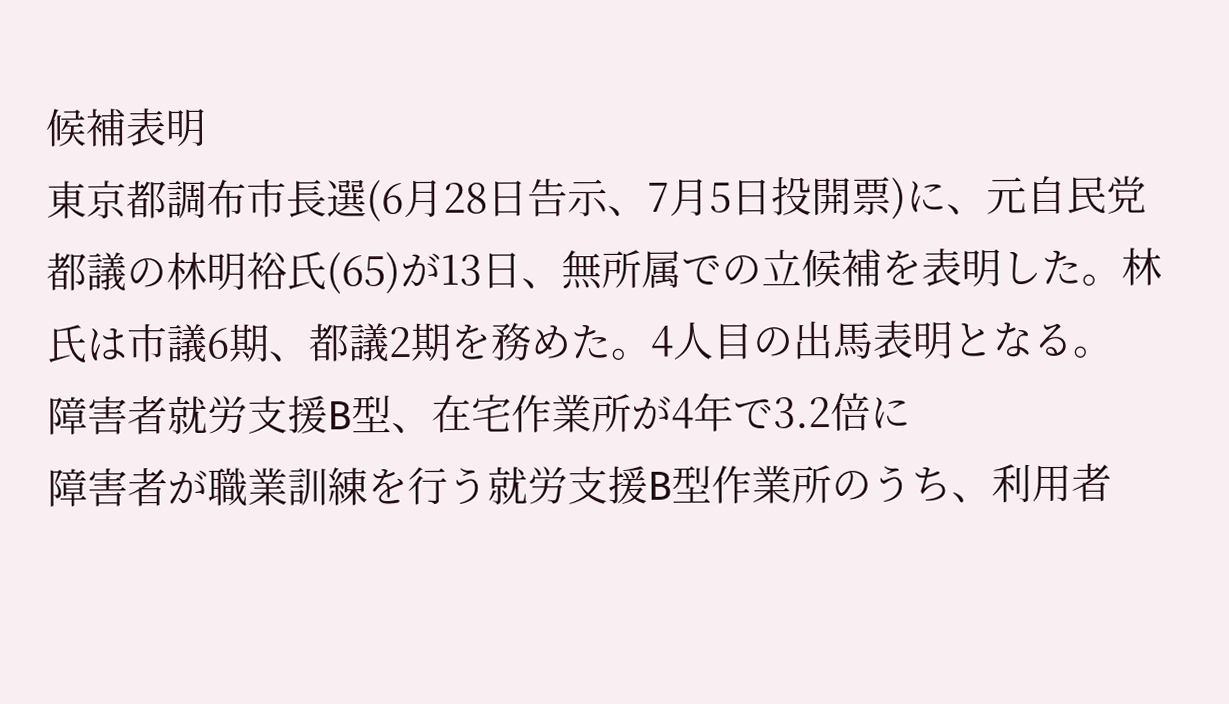候補表明
東京都調布市長選(6月28日告示、7月5日投開票)に、元自民党都議の林明裕氏(65)が13日、無所属での立候補を表明した。林氏は市議6期、都議2期を務めた。4人目の出馬表明となる。
障害者就労支援B型、在宅作業所が4年で3.2倍に
障害者が職業訓練を行う就労支援B型作業所のうち、利用者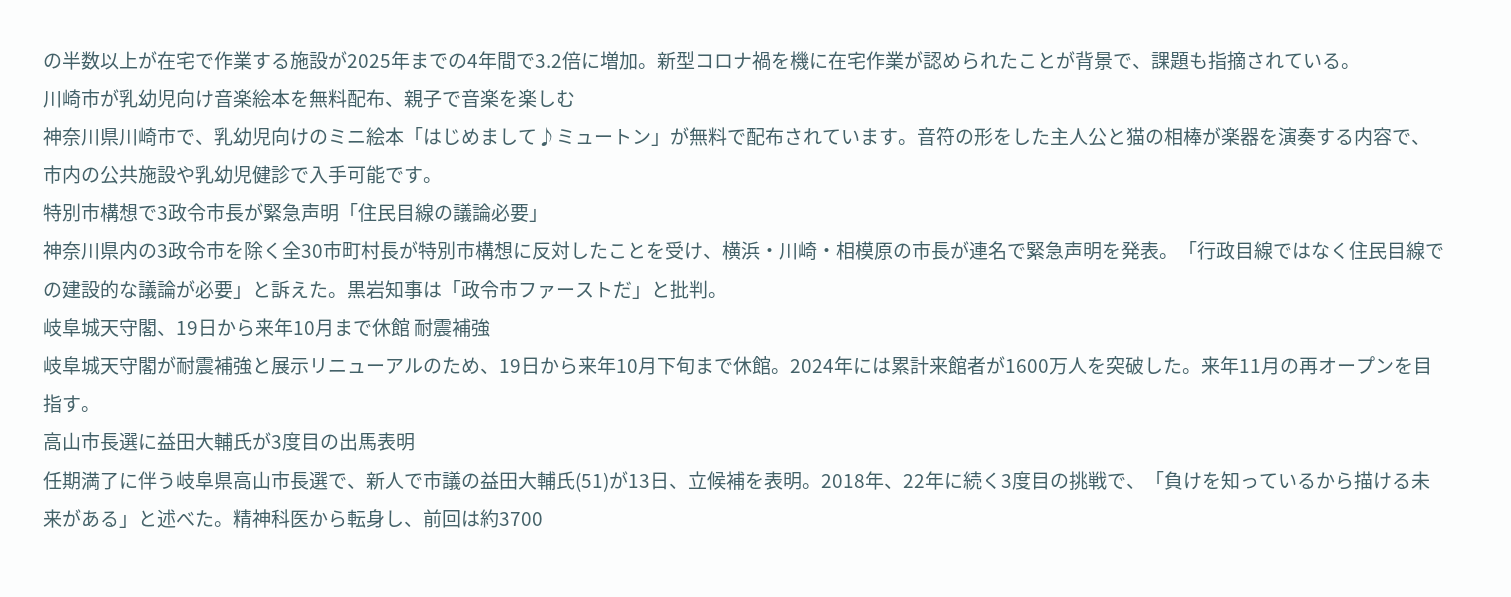の半数以上が在宅で作業する施設が2025年までの4年間で3.2倍に増加。新型コロナ禍を機に在宅作業が認められたことが背景で、課題も指摘されている。
川崎市が乳幼児向け音楽絵本を無料配布、親子で音楽を楽しむ
神奈川県川崎市で、乳幼児向けのミニ絵本「はじめまして♪ミュートン」が無料で配布されています。音符の形をした主人公と猫の相棒が楽器を演奏する内容で、市内の公共施設や乳幼児健診で入手可能です。
特別市構想で3政令市長が緊急声明「住民目線の議論必要」
神奈川県内の3政令市を除く全30市町村長が特別市構想に反対したことを受け、横浜・川崎・相模原の市長が連名で緊急声明を発表。「行政目線ではなく住民目線での建設的な議論が必要」と訴えた。黒岩知事は「政令市ファーストだ」と批判。
岐阜城天守閣、19日から来年10月まで休館 耐震補強
岐阜城天守閣が耐震補強と展示リニューアルのため、19日から来年10月下旬まで休館。2024年には累計来館者が1600万人を突破した。来年11月の再オープンを目指す。
高山市長選に益田大輔氏が3度目の出馬表明
任期満了に伴う岐阜県高山市長選で、新人で市議の益田大輔氏(51)が13日、立候補を表明。2018年、22年に続く3度目の挑戦で、「負けを知っているから描ける未来がある」と述べた。精神科医から転身し、前回は約3700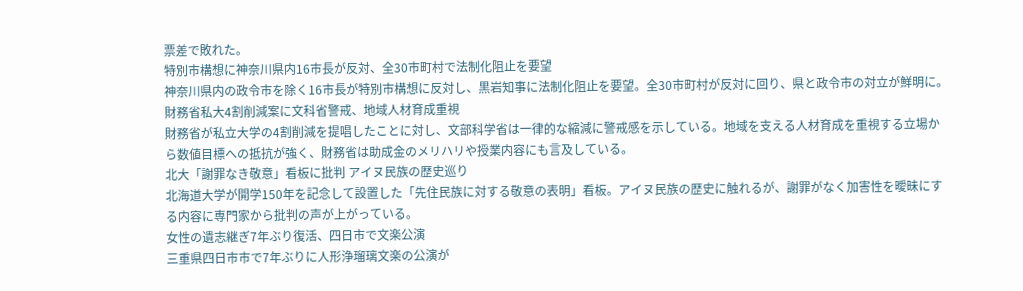票差で敗れた。
特別市構想に神奈川県内16市長が反対、全30市町村で法制化阻止を要望
神奈川県内の政令市を除く16市長が特別市構想に反対し、黒岩知事に法制化阻止を要望。全30市町村が反対に回り、県と政令市の対立が鮮明に。
財務省私大4割削減案に文科省警戒、地域人材育成重視
財務省が私立大学の4割削減を提唱したことに対し、文部科学省は一律的な縮減に警戒感を示している。地域を支える人材育成を重視する立場から数値目標への抵抗が強く、財務省は助成金のメリハリや授業内容にも言及している。
北大「謝罪なき敬意」看板に批判 アイヌ民族の歴史巡り
北海道大学が開学150年を記念して設置した「先住民族に対する敬意の表明」看板。アイヌ民族の歴史に触れるが、謝罪がなく加害性を曖昧にする内容に専門家から批判の声が上がっている。
女性の遺志継ぎ7年ぶり復活、四日市で文楽公演
三重県四日市市で7年ぶりに人形浄瑠璃文楽の公演が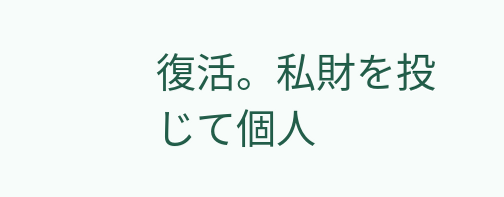復活。私財を投じて個人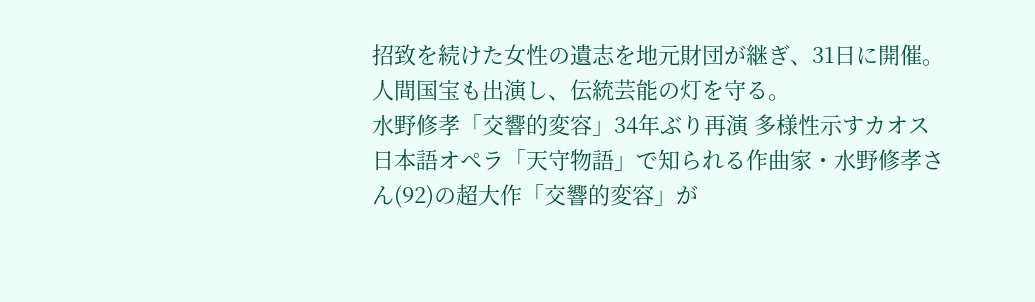招致を続けた女性の遺志を地元財団が継ぎ、31日に開催。人間国宝も出演し、伝統芸能の灯を守る。
水野修孝「交響的変容」34年ぶり再演 多様性示すカオス
日本語オペラ「天守物語」で知られる作曲家・水野修孝さん(92)の超大作「交響的変容」が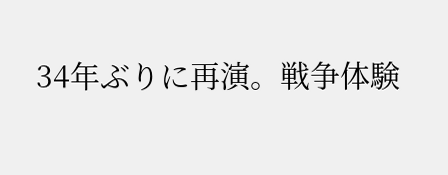34年ぶりに再演。戦争体験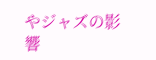やジャズの影響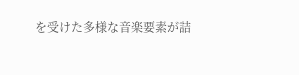を受けた多様な音楽要素が詰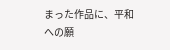まった作品に、平和への願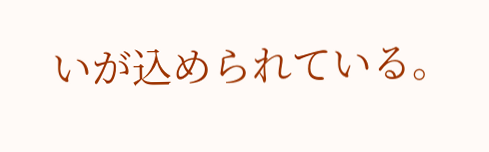いが込められている。